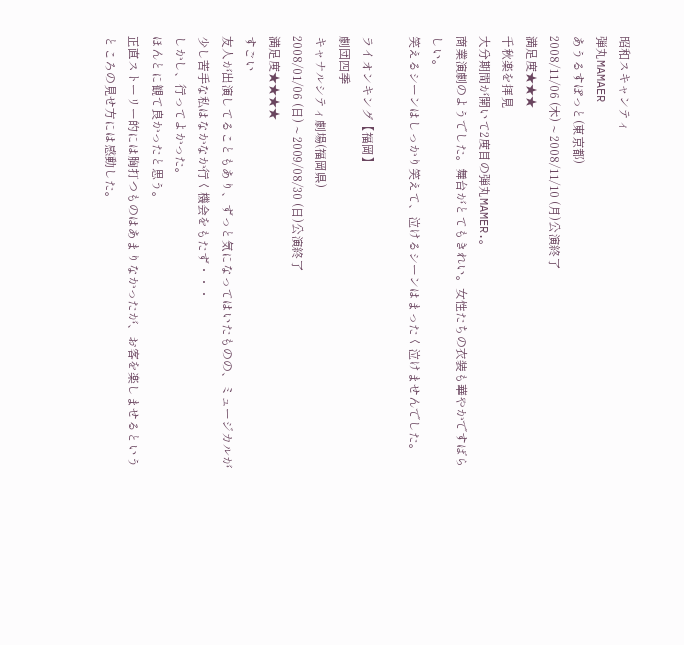昭和スキャンティ
弾丸MAMAER
あうるすぽっと(東京都)
2008/11/06 (木) ~ 2008/11/10 (月)公演終了
満足度★★★
千秋楽を拝見
大分期間が開いて2度目の弾丸MAMER.。
商業演劇のようでした。舞台がとてもきれい。女性たちの衣装も華やかですばらしい。
笑えるシーンはしっかり笑えて、泣けるシーンはまったく泣けませんでした。

ライオンキング【福岡】
劇団四季
キャナルシティ劇場(福岡県)
2008/01/06 (日) ~ 2009/08/30 (日)公演終了
満足度★★★★
すごい
友人が出演してることもあり、ずっと気になってはいたものの、ミュージカルが少し苦手な私はなかなか行く機会をもたず・・・
しかし、行ってよかった。
ほんとに観て良かったと思う。
正直ストーリー的には胸打つものはあまりなかったが、お客を楽しませるというところの見せ方には感動した。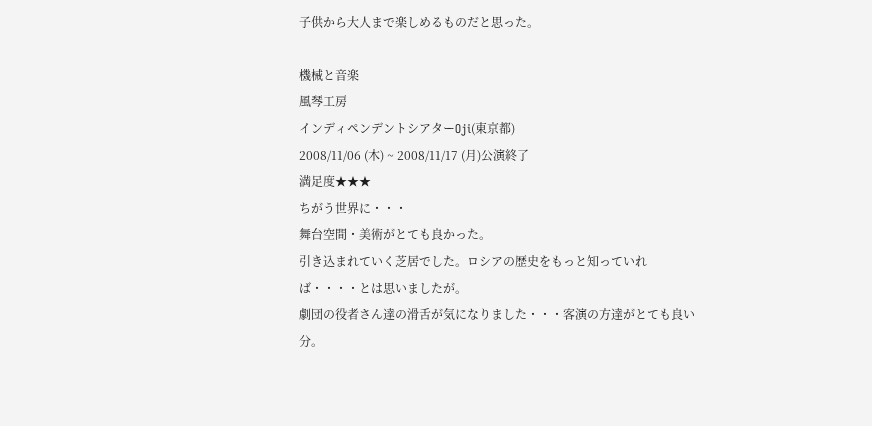子供から大人まで楽しめるものだと思った。

機械と音楽
風琴工房
インディペンデントシアターOji(東京都)
2008/11/06 (木) ~ 2008/11/17 (月)公演終了
満足度★★★
ちがう世界に・・・
舞台空間・美術がとても良かった。
引き込まれていく芝居でした。ロシアの歴史をもっと知っていれば・・・・とは思いましたが。
劇団の役者さん達の滑舌が気になりました・・・客演の方達がとても良い分。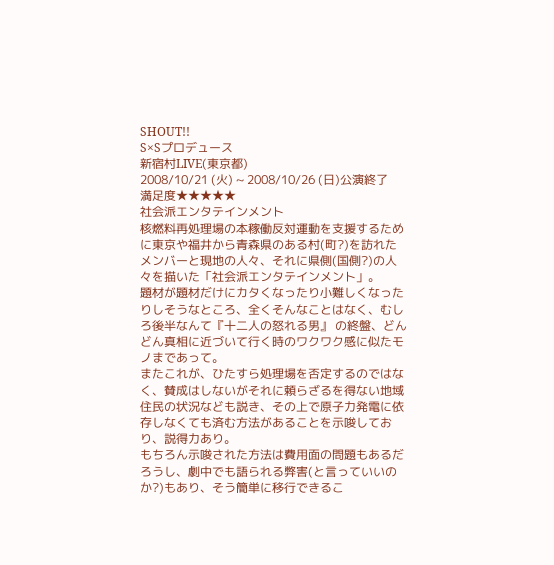SHOUT!!
S×Sプロデュース
新宿村LIVE(東京都)
2008/10/21 (火) ~ 2008/10/26 (日)公演終了
満足度★★★★★
社会派エンタテインメント
核燃料再処理場の本稼働反対運動を支援するために東京や福井から青森県のある村(町?)を訪れたメンバーと現地の人々、それに県側(国側?)の人々を描いた「社会派エンタテインメント」。
題材が題材だけにカタくなったり小難しくなったりしそうなところ、全くそんなことはなく、むしろ後半なんて『十二人の怒れる男』 の終盤、どんどん真相に近づいて行く時のワクワク感に似たモノまであって。
またこれが、ひたすら処理場を否定するのではなく、賛成はしないがそれに頼らざるを得ない地域住民の状況なども説き、その上で原子力発電に依存しなくても済む方法があることを示唆しており、説得力あり。
もちろん示唆された方法は費用面の問題もあるだろうし、劇中でも語られる弊害(と言っていいのか?)もあり、そう簡単に移行できるこ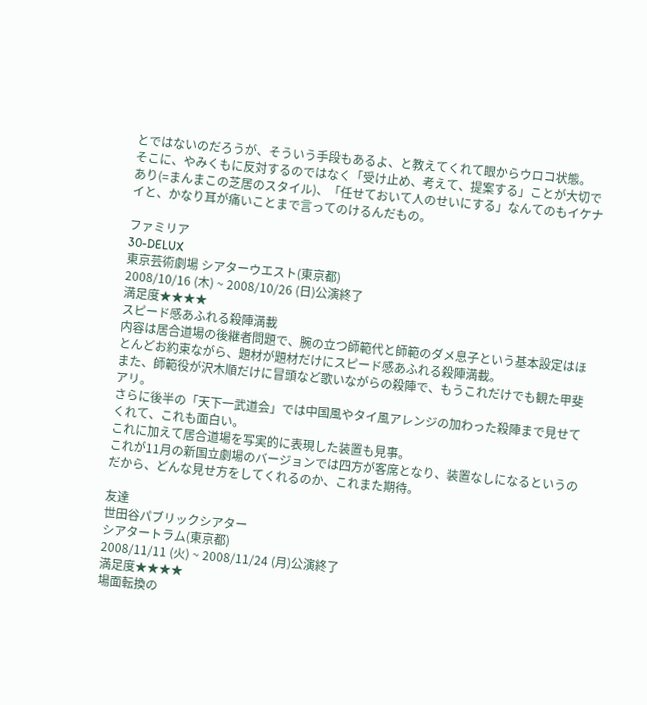とではないのだろうが、そういう手段もあるよ、と教えてくれて眼からウロコ状態。
そこに、やみくもに反対するのではなく「受け止め、考えて、提案する」ことが大切であり(=まんまこの芝居のスタイル)、「任せておいて人のせいにする」なんてのもイケナイと、かなり耳が痛いことまで言ってのけるんだもの。

ファミリア
30-DELUX
東京芸術劇場 シアターウエスト(東京都)
2008/10/16 (木) ~ 2008/10/26 (日)公演終了
満足度★★★★
スピード感あふれる殺陣満載
内容は居合道場の後継者問題で、腕の立つ師範代と師範のダメ息子という基本設定はほとんどお約束ながら、題材が題材だけにスピード感あふれる殺陣満載。
また、師範役が沢木順だけに冒頭など歌いながらの殺陣で、もうこれだけでも観た甲斐アリ。
さらに後半の「天下一武道会」では中国風やタイ風アレンジの加わった殺陣まで見せてくれて、これも面白い。
これに加えて居合道場を写実的に表現した装置も見事。
これが11月の新国立劇場のバージョンでは四方が客席となり、装置なしになるというのだから、どんな見せ方をしてくれるのか、これまた期待。

友達
世田谷パブリックシアター
シアタートラム(東京都)
2008/11/11 (火) ~ 2008/11/24 (月)公演終了
満足度★★★★
場面転換の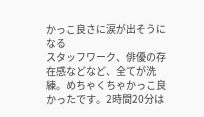かっこ良さに涙が出そうになる
スタッフワーク、俳優の存在感などなど、全てが洗練。めちゃくちゃかっこ良かったです。2時間20分は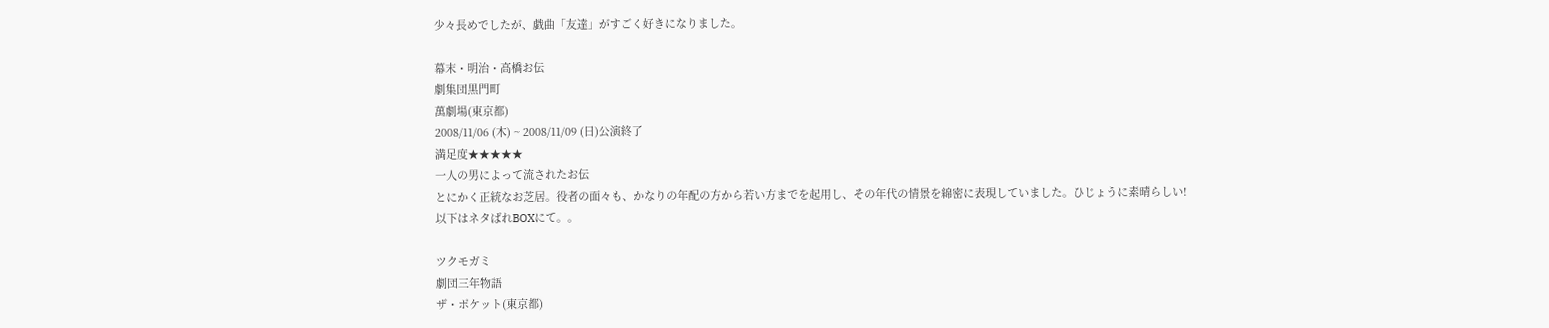少々長めでしたが、戯曲「友達」がすごく好きになりました。

幕末・明治・高橋お伝
劇集団黒門町
萬劇場(東京都)
2008/11/06 (木) ~ 2008/11/09 (日)公演終了
満足度★★★★★
一人の男によって流されたお伝
とにかく正統なお芝居。役者の面々も、かなりの年配の方から若い方までを起用し、その年代の情景を綿密に表現していました。ひじょうに素晴らしい!
以下はネタばれBOXにて。。

ツクモガミ
劇団三年物語
ザ・ポケット(東京都)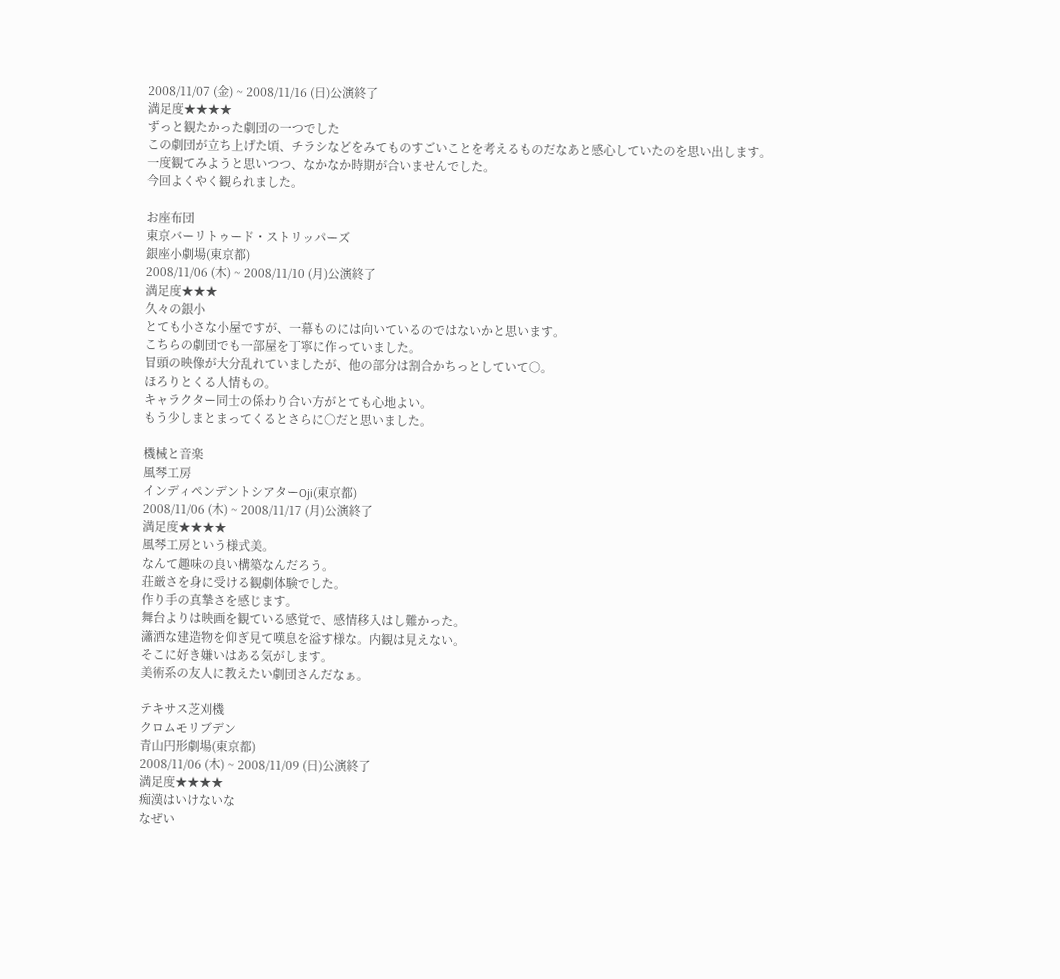2008/11/07 (金) ~ 2008/11/16 (日)公演終了
満足度★★★★
ずっと観たかった劇団の一つでした
この劇団が立ち上げた頃、チラシなどをみてものすごいことを考えるものだなあと感心していたのを思い出します。
一度観てみようと思いつつ、なかなか時期が合いませんでした。
今回よくやく観られました。

お座布団
東京バーリトゥード・ストリッパーズ
銀座小劇場(東京都)
2008/11/06 (木) ~ 2008/11/10 (月)公演終了
満足度★★★
久々の銀小
とても小さな小屋ですが、一幕ものには向いているのではないかと思います。
こちらの劇団でも一部屋を丁寧に作っていました。
冒頭の映像が大分乱れていましたが、他の部分は割合かちっとしていて○。
ほろりとくる人情もの。
キャラクター同士の係わり合い方がとても心地よい。
もう少しまとまってくるとさらに○だと思いました。

機械と音楽
風琴工房
インディペンデントシアターOji(東京都)
2008/11/06 (木) ~ 2008/11/17 (月)公演終了
満足度★★★★
風琴工房という様式美。
なんて趣味の良い構築なんだろう。
荘厳さを身に受ける観劇体験でした。
作り手の真摯さを感じます。
舞台よりは映画を観ている感覚で、感情移入はし難かった。
瀟洒な建造物を仰ぎ見て嘆息を溢す様な。内観は見えない。
そこに好き嫌いはある気がします。
美術系の友人に教えたい劇団さんだなぁ。

テキサス芝刈機
クロムモリブデン
青山円形劇場(東京都)
2008/11/06 (木) ~ 2008/11/09 (日)公演終了
満足度★★★★
痴漢はいけないな
なぜい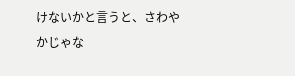けないかと言うと、さわやかじゃな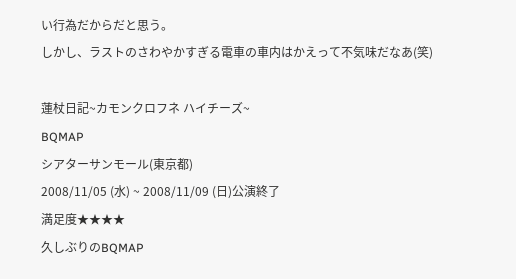い行為だからだと思う。
しかし、ラストのさわやかすぎる電車の車内はかえって不気味だなあ(笑)

蓮杖日記~カモンクロフネ ハイチーズ~
BQMAP
シアターサンモール(東京都)
2008/11/05 (水) ~ 2008/11/09 (日)公演終了
満足度★★★★
久しぶりのBQMAP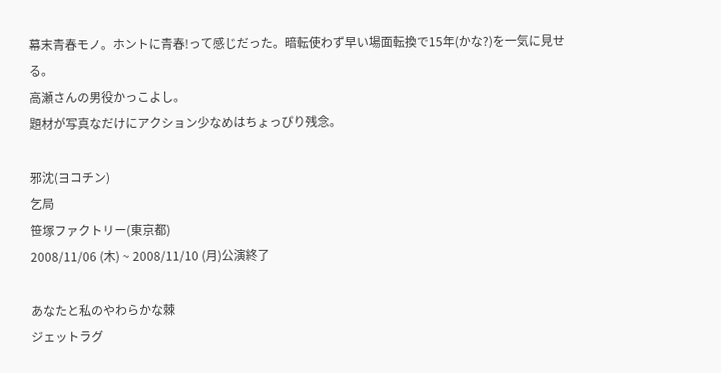幕末青春モノ。ホントに青春!って感じだった。暗転使わず早い場面転換で15年(かな?)を一気に見せる。
高瀬さんの男役かっこよし。
題材が写真なだけにアクション少なめはちょっぴり残念。

邪沈(ヨコチン)
乞局
笹塚ファクトリー(東京都)
2008/11/06 (木) ~ 2008/11/10 (月)公演終了

あなたと私のやわらかな棘
ジェットラグ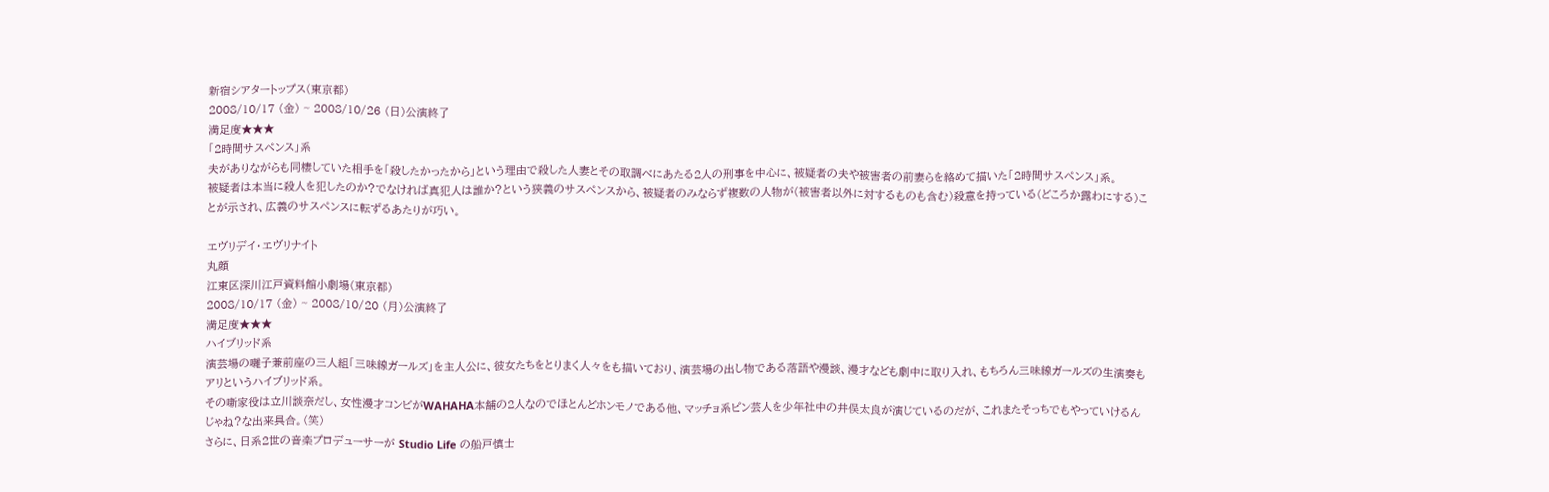新宿シアタートップス(東京都)
2008/10/17 (金) ~ 2008/10/26 (日)公演終了
満足度★★★
「2時間サスペンス」系
夫がありながらも同棲していた相手を「殺したかったから」という理由で殺した人妻とその取調べにあたる2人の刑事を中心に、被疑者の夫や被害者の前妻らを絡めて描いた「2時間サスペンス」系。
被疑者は本当に殺人を犯したのか?でなければ真犯人は誰か?という狭義のサスペンスから、被疑者のみならず複数の人物が(被害者以外に対するものも含む)殺意を持っている(どころか露わにする)ことが示され、広義のサスペンスに転ずるあたりが巧い。

エヴリデイ・エヴリナイト
丸顔
江東区深川江戸資料館小劇場(東京都)
2008/10/17 (金) ~ 2008/10/20 (月)公演終了
満足度★★★
ハイブリッド系
演芸場の囃子兼前座の三人組「三味線ガールズ」を主人公に、彼女たちをとりまく人々をも描いており、演芸場の出し物である落語や漫談、漫才なども劇中に取り入れ、もちろん三味線ガールズの生演奏もアリというハイブリッド系。
その噺家役は立川談奈だし、女性漫才コンビがWAHAHA本舗の2人なのでほとんどホンモノである他、マッチョ系ピン芸人を少年社中の井俣太良が演じているのだが、これまたそっちでもやっていけるんじゃね?な出来具合。(笑)
さらに、日系2世の音楽プロデューサーが Studio Life の船戸慎士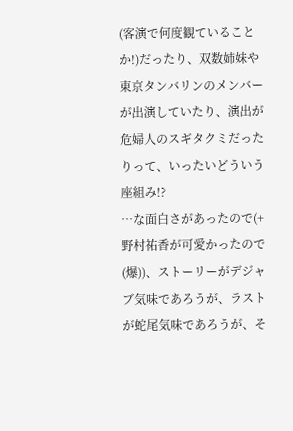(客演で何度観ていることか!)だったり、双数姉妹や東京タンバリンのメンバーが出演していたり、演出が危婦人のスギタクミだったりって、いったいどういう座組み!?
…な面白さがあったので(+野村祐香が可愛かったので(爆))、ストーリーがデジャブ気味であろうが、ラストが蛇尾気味であろうが、そ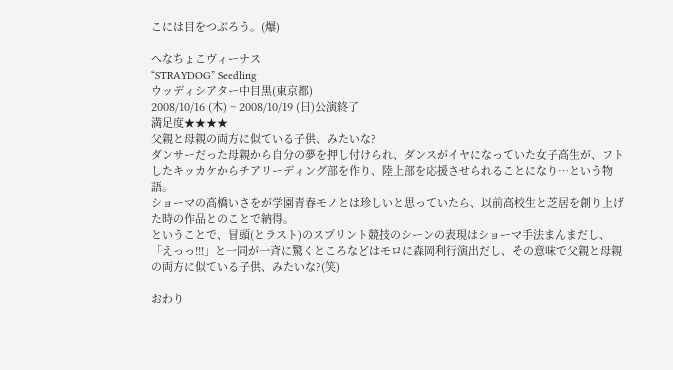こには目をつぶろう。(爆)

へなちょこヴィーナス
“STRAYDOG” Seedling
ウッディシアター中目黒(東京都)
2008/10/16 (木) ~ 2008/10/19 (日)公演終了
満足度★★★★
父親と母親の両方に似ている子供、みたいな?
ダンサーだった母親から自分の夢を押し付けられ、ダンスがイヤになっていた女子高生が、フトしたキッカケからチアリーディング部を作り、陸上部を応援させられることになり…という物語。
ショーマの高橋いさをが学園青春モノとは珍しいと思っていたら、以前高校生と芝居を創り上げた時の作品とのことで納得。
ということで、冒頭(とラスト)のスプリント競技のシーンの表現はショーマ手法まんまだし、「えっっ!!!」と一同が一斉に驚くところなどはモロに森岡利行演出だし、その意味で父親と母親の両方に似ている子供、みたいな?(笑)

おわり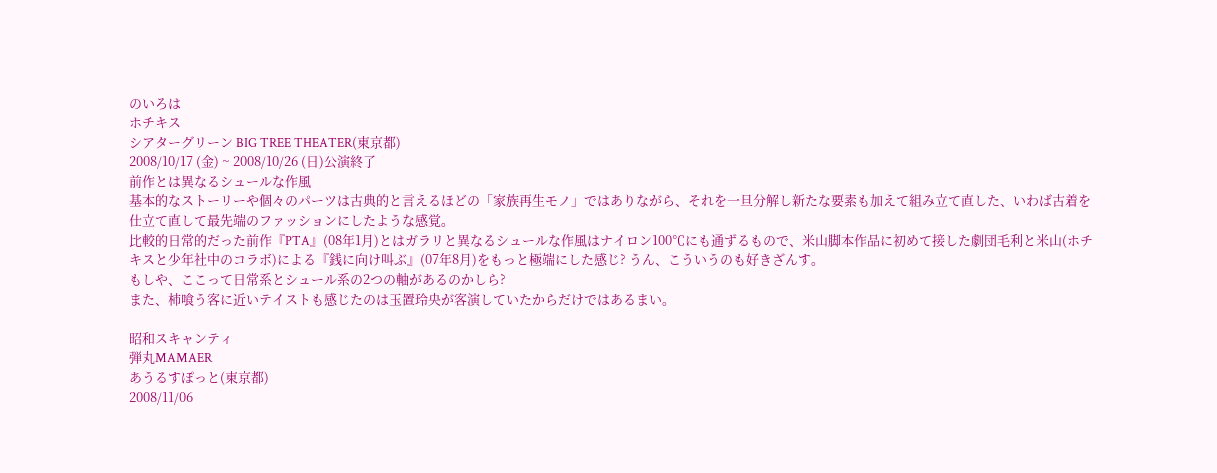のいろは
ホチキス
シアターグリーン BIG TREE THEATER(東京都)
2008/10/17 (金) ~ 2008/10/26 (日)公演終了
前作とは異なるシュールな作風
基本的なストーリーや個々のパーツは古典的と言えるほどの「家族再生モノ」ではありながら、それを一旦分解し新たな要素も加えて組み立て直した、いわば古着を仕立て直して最先端のファッションにしたような感覚。
比較的日常的だった前作『PTA』(08年1月)とはガラリと異なるシュールな作風はナイロン100℃にも通ずるもので、米山脚本作品に初めて接した劇団毛利と米山(ホチキスと少年社中のコラボ)による『銭に向け叫ぶ』(07年8月)をもっと極端にした感じ? うん、こういうのも好きざんす。
もしや、ここって日常系とシュール系の2つの軸があるのかしら?
また、柿喰う客に近いテイストも感じたのは玉置玲央が客演していたからだけではあるまい。

昭和スキャンティ
弾丸MAMAER
あうるすぽっと(東京都)
2008/11/06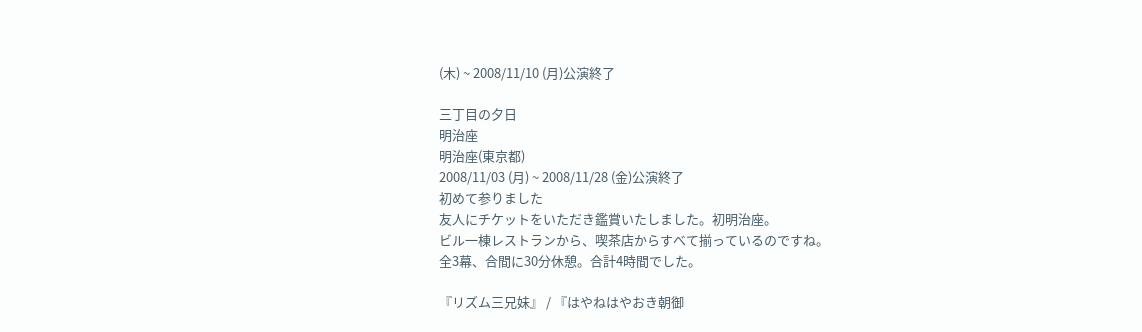(木) ~ 2008/11/10 (月)公演終了

三丁目の夕日
明治座
明治座(東京都)
2008/11/03 (月) ~ 2008/11/28 (金)公演終了
初めて参りました
友人にチケットをいただき鑑賞いたしました。初明治座。
ビル一棟レストランから、喫茶店からすべて揃っているのですね。
全3幕、合間に30分休憩。合計4時間でした。

『リズム三兄妹』 / 『はやねはやおき朝御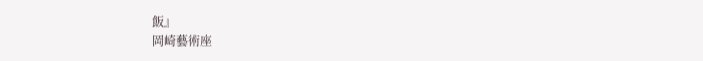飯』
岡崎藝術座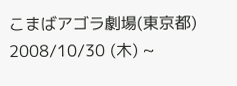こまばアゴラ劇場(東京都)
2008/10/30 (木) ~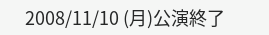2008/11/10 (月)公演終了